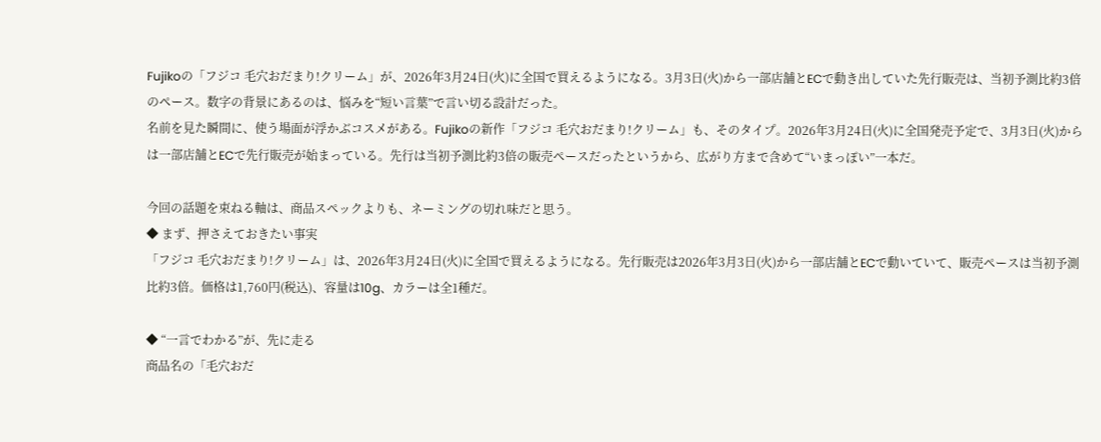Fujikoの「フジコ 毛穴おだまり!クリーム」が、2026年3月24日(火)に全国で買えるようになる。3月3日(火)から一部店舗とECで動き出していた先行販売は、当初予測比約3倍のペース。数字の背景にあるのは、悩みを“短い言葉”で言い切る設計だった。
名前を見た瞬間に、使う場面が浮かぶコスメがある。Fujikoの新作「フジコ 毛穴おだまり!クリーム」も、そのタイプ。2026年3月24日(火)に全国発売予定で、3月3日(火)からは一部店舗とECで先行販売が始まっている。先行は当初予測比約3倍の販売ペースだったというから、広がり方まで含めて“いまっぽい”一本だ。

今回の話題を束ねる軸は、商品スペックよりも、ネーミングの切れ味だと思う。
◆ まず、押さえておきたい事実
「フジコ 毛穴おだまり!クリーム」は、2026年3月24日(火)に全国で買えるようになる。先行販売は2026年3月3日(火)から一部店舗とECで動いていて、販売ペースは当初予測比約3倍。価格は1,760円(税込)、容量は10g、カラーは全1種だ。

◆ “一言でわかる”が、先に走る
商品名の「毛穴おだ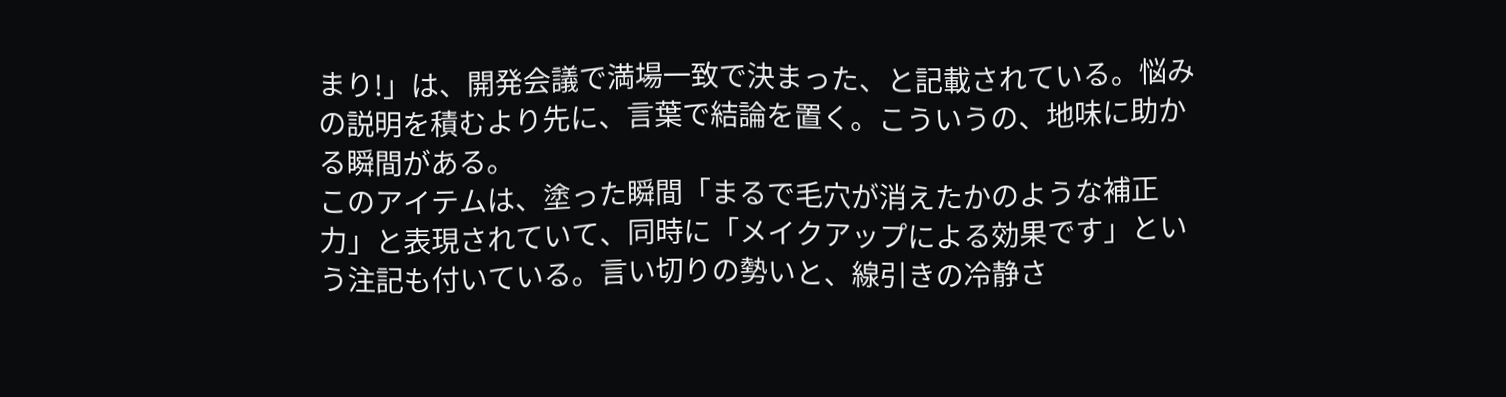まり!」は、開発会議で満場一致で決まった、と記載されている。悩みの説明を積むより先に、言葉で結論を置く。こういうの、地味に助かる瞬間がある。
このアイテムは、塗った瞬間「まるで毛穴が消えたかのような補正力」と表現されていて、同時に「メイクアップによる効果です」という注記も付いている。言い切りの勢いと、線引きの冷静さ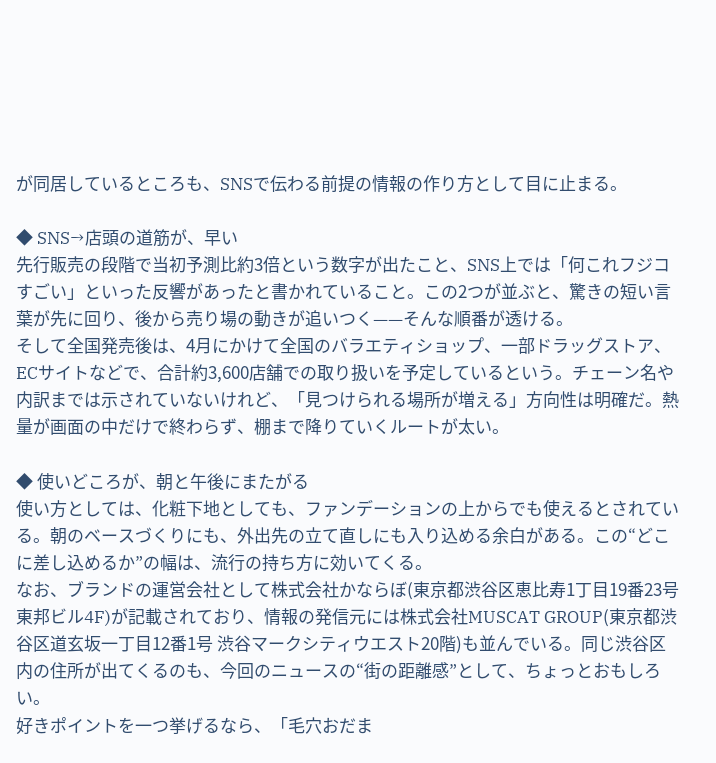が同居しているところも、SNSで伝わる前提の情報の作り方として目に止まる。

◆ SNS→店頭の道筋が、早い
先行販売の段階で当初予測比約3倍という数字が出たこと、SNS上では「何これフジコすごい」といった反響があったと書かれていること。この2つが並ぶと、驚きの短い言葉が先に回り、後から売り場の動きが追いつく——そんな順番が透ける。
そして全国発売後は、4月にかけて全国のバラエティショップ、一部ドラッグストア、ECサイトなどで、合計約3,600店舗での取り扱いを予定しているという。チェーン名や内訳までは示されていないけれど、「見つけられる場所が増える」方向性は明確だ。熱量が画面の中だけで終わらず、棚まで降りていくルートが太い。

◆ 使いどころが、朝と午後にまたがる
使い方としては、化粧下地としても、ファンデーションの上からでも使えるとされている。朝のベースづくりにも、外出先の立て直しにも入り込める余白がある。この“どこに差し込めるか”の幅は、流行の持ち方に効いてくる。
なお、ブランドの運営会社として株式会社かならぼ(東京都渋谷区恵比寿1丁目19番23号 東邦ビル4F)が記載されており、情報の発信元には株式会社MUSCAT GROUP(東京都渋谷区道玄坂一丁目12番1号 渋谷マークシティウエスト20階)も並んでいる。同じ渋谷区内の住所が出てくるのも、今回のニュースの“街の距離感”として、ちょっとおもしろい。
好きポイントを一つ挙げるなら、「毛穴おだま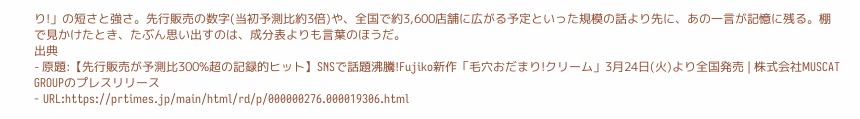り!」の短さと強さ。先行販売の数字(当初予測比約3倍)や、全国で約3,600店舗に広がる予定といった規模の話より先に、あの一言が記憶に残る。棚で見かけたとき、たぶん思い出すのは、成分表よりも言葉のほうだ。
出典
- 原題:【先行販売が予測比300%超の記録的ヒット】SNSで話題沸騰!Fujiko新作「毛穴おだまり!クリーム」3月24日(火)より全国発売 | 株式会社MUSCAT GROUPのプレスリリース
- URL:https://prtimes.jp/main/html/rd/p/000000276.000019306.html